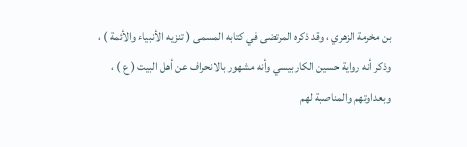بن مخرمة الزهري ، وقد ذكره المرتضى في كتابه المسمى ( تنزيه الأنبياء والأئمة ) ،
وذكر أنه رواية حسين الكاربيسي وأنه مشهور بالانحراف عن أهل البيت ( ع ) ،
وبعداوتهم والمناصبة لهم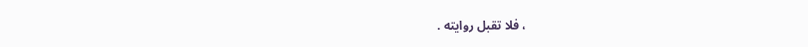، فلا تقبل روايته .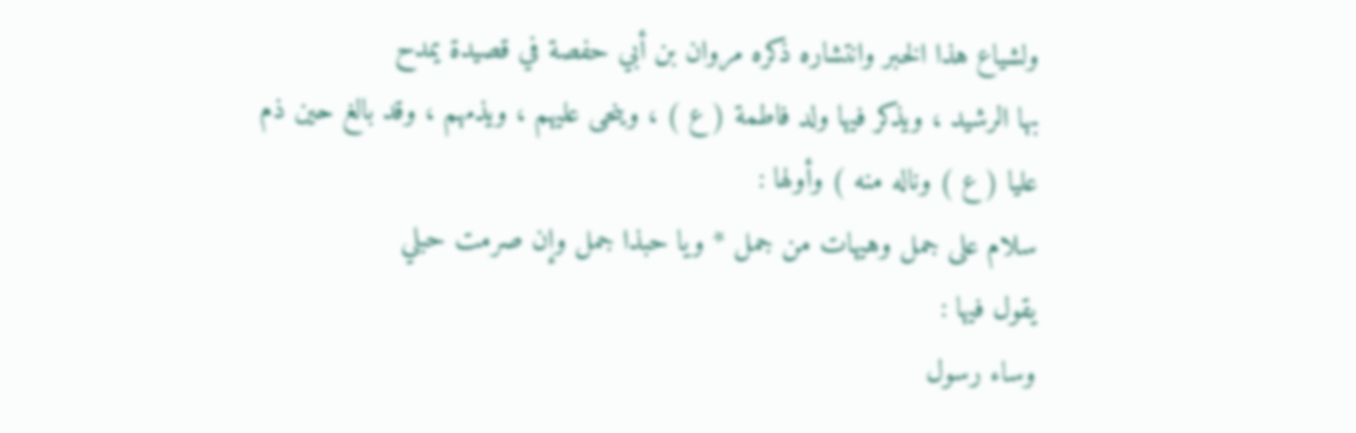ولشياع هذا الخبر وانتشاره ذكره مروان بن أبي حفصة في قصيدة يمدح
بها الرشيد ، ويذكر فيها ولد فاطمة ( ع ) ، وينحى عليهم ، ويذمهم ، وقد بالغ حين ذم
عليا ( ع ) وناله منه ) وأولها :
سلام على جمل وهيهات من جمل * ويا حبذا جمل وإن صرمت حبلي
يقول فيها :
وساء رسول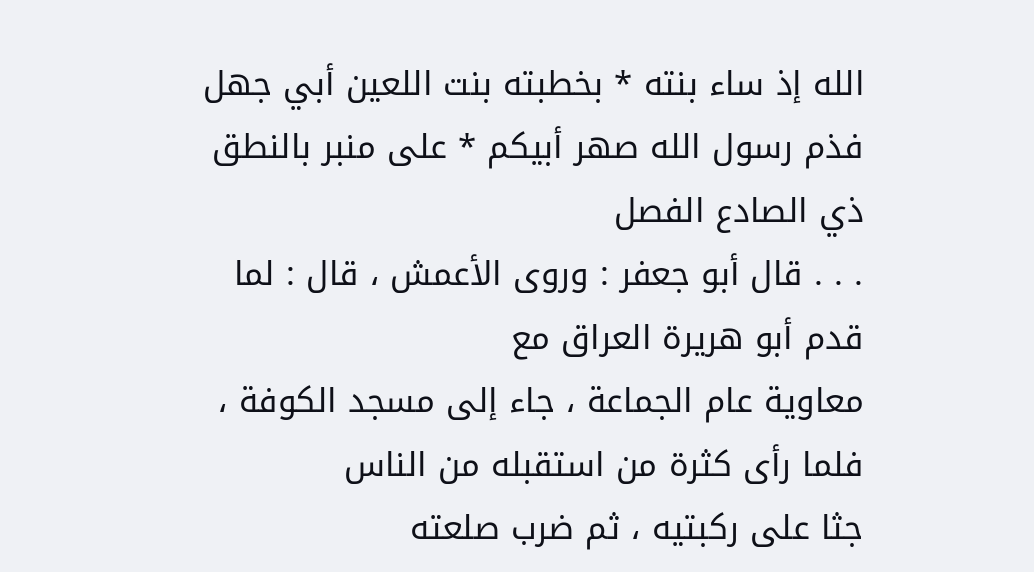الله إذ ساء بنته * بخطبته بنت اللعين أبي جهل
فذم رسول الله صهر أبيكم * على منبر بالنطق ذي الصادع الفصل
. . . قال أبو جعفر : وروى الأعمش ، قال : لما قدم أبو هريرة العراق مع
معاوية عام الجماعة ، جاء إلى مسجد الكوفة ، فلما رأى كثرة من استقبله من الناس
جثا على ركبتيه ، ثم ضرب صلعته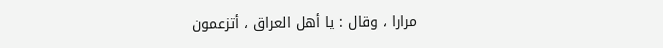مرارا ، وقال : يا أهل العراق ، أتزعمون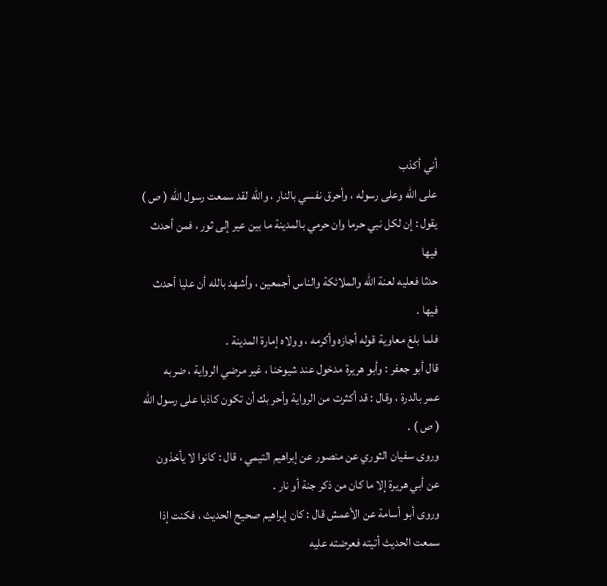أني أكذب
على الله وعلى رسوله ، وأحرق نفسي بالنار ، والله لقد سمعت رسول الله ( ص )
يقول : إن لكل نبي حرما وان حرمي بالمدينة ما بين عير إلى ثور ، فمن أحدث فيها
حدثا فعليه لعنة الله والملائكة والناس أجمعين ، وأشهد بالله أن عليا أحدث فيها .
فلما بلغ معاوية قوله أجازه وأكرمه ، وولاه إمارة المدينة .
قال أبو جعفر : وأبو هريرة مدخول عند شيوخنا ، غير مرضي الرواية ، ضربه
عمر بالدرة ، وقال : قد أكثرت من الرواية وأحر بك أن تكون كاذبا على رسول الله
( ص ) .
وروى سفيان الثوري عن منصور عن إبراهيم التيمي ، قال : كانوا لا يأخذون
عن أبي هريرة إلا ما كان من ذكر جنة أو نار .
وروى أبو أسامة عن الأعمش قال : كان إبراهيم صحيح الحديث ، فكنت إذا
سمعت الحديث أتيته فعرضته عليه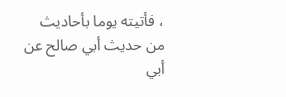، فأتيته يوما بأحاديث من حديث أبي صالح عن
أبي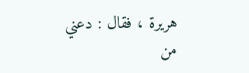هريرة ، فقال : دعني من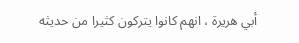أبي هريرة ، انهم كانوا يتركون كثيرا من حديثه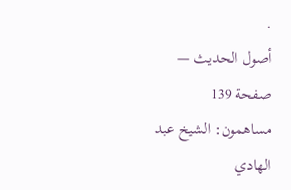.
أصول الحديث — صفحة 139
مساهمون: الشيخ عبد الهادي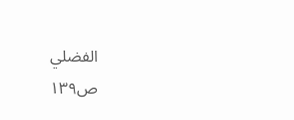الفضلي
ص١٣٩